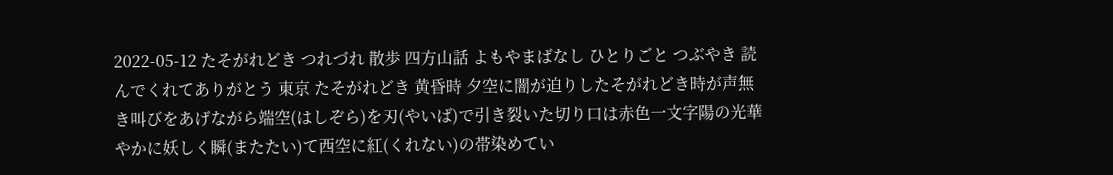2022-05-12 たそがれどき つれづれ 散歩 四方山話 よもやまばなし ひとりごと つぶやき 読んでくれてありがとう 東京 たそがれどき 黄昏時 夕空に闇が迫りしたそがれどき時が声無き叫びをあげながら端空(はしぞら)を刃(やいば)で引き裂いた切り口は赤色一文字陽の光華やかに妖しく瞬(またたい)て西空に紅(くれない)の帯染めてい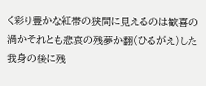く彩り豊かな紅帯の狭間に見えるのは歓喜の渦かそれとも悲哀の残夢か翻(ひるがえ)した我身の後に残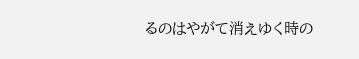るのはやがて消えゆく時の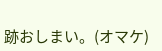跡おしまい。(オマケ)